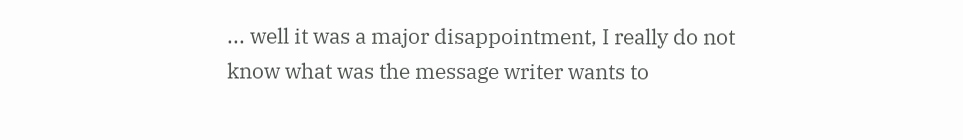... well it was a major disappointment, I really do not know what was the message writer wants to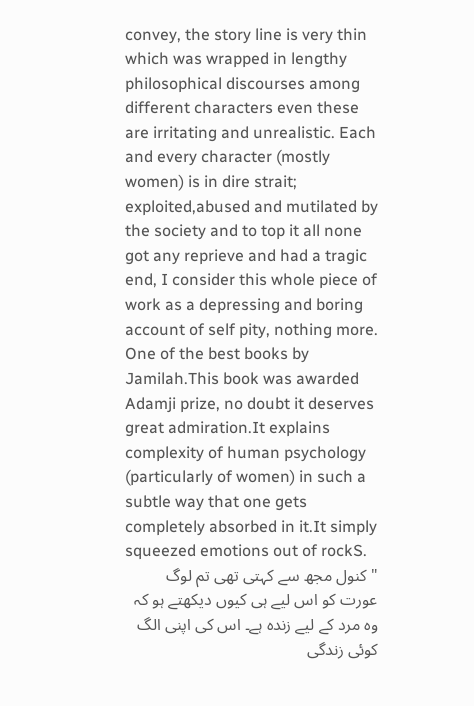convey, the story line is very thin which was wrapped in lengthy philosophical discourses among different characters even these are irritating and unrealistic. Each and every character (mostly women) is in dire strait; exploited,abused and mutilated by the society and to top it all none got any reprieve and had a tragic end, I consider this whole piece of work as a depressing and boring account of self pity, nothing more.
One of the best books by Jamilah.This book was awarded Adamji prize, no doubt it deserves great admiration.It explains complexity of human psychology (particularly of women) in such a subtle way that one gets completely absorbed in it.It simply squeezed emotions out of rockS.
"کنول مجھ سے کہتی تھی تم لوگ عورت کو اس لیے ہی کیوں دیکھتے ہو کہ وہ مرد کے لیے زندہ ہے۔ اس کی اپنی الگ کوئی زندگی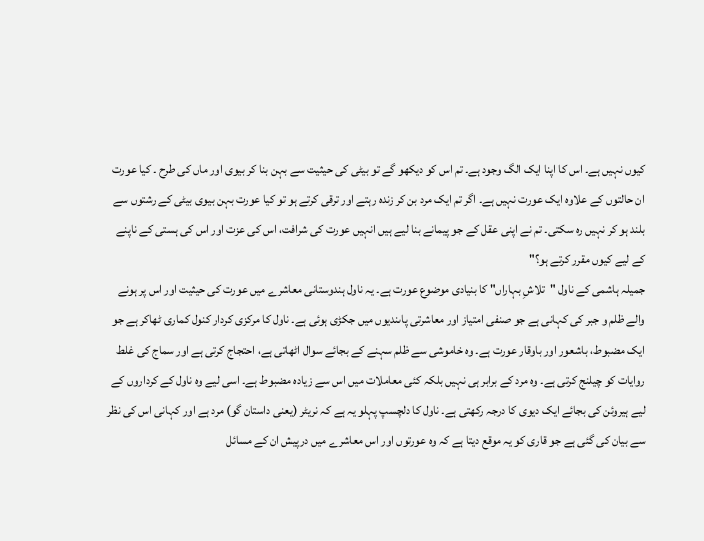کیوں نہیں ہے۔ اس کا اپنا ایک الگ وجود ہے۔ تم اس کو دیکھو گے تو بیٹی کی حیثیت سے بہن بنا کر بیوی اور ماں کی طرح ۔ کیا عورت ان حالتوں کے علاوہ ایک عورت نہیں ہے۔ اگر تم ایک مرد بن کر زندہ رہتے اور ترقی کرتے ہو تو کیا عورت بہن بیوی بیٹی کے رشتوں سے بلند ہو کر نہیں رہ سکتی۔ تم نے اپنی عقل کے جو پیمانے بنا لیے ہیں انہیں عورت کی شرافت، اس کی عزت اور اس کی ہستی کے ناپنے کے لیے کیوں مقرر کرتے ہو؟"
جمیلہ ہاشمی کے ناول "تلاشِ بہاراں" کا بنیادی موضوع عورت ہے۔ یہ ناول ہندوستانی معاشرے میں عورت کی حیثیت اور اس پر ہونے والے ظلم و جبر کی کہانی ہے جو صنفی امتیاز اور معاشرتی پاںندیوں میں جکڑی ہوئی ہے۔ ناول کا مرکزی کردار کنول کماری ٹھاکر ہے جو ایک مضبوط، باشعور اور باوقار عورت ہے۔ وہ خاموشی سے ظلم سہنے کے بجائے سوال اٹھاتی ہے، احتجاج کرتی ہے اور سماج کی غلط روایات کو چیلنج کرتی ہے۔ وہ مرد کے برابر ہی نہیں بلکہ کئی معاملات میں اس سے زیادہ مضبوط ہے۔ اسی لیے وہ ناول کے کرداروں کے لیے ہیروئن کی بجائے ایک دیوی کا درجہ رکھتی ہے۔ ناول کا دلچسپ پہلو یہ ہے کہ نریٹر (یعنی داستان گو) مرد ہے اور کہانی اس کی نظر سے بیان کی گئی ہے جو قاری کو یہ موقع دیتا ہے کہ وہ عورتوں اور اس معاشرے میں درپیش ان کے مسائل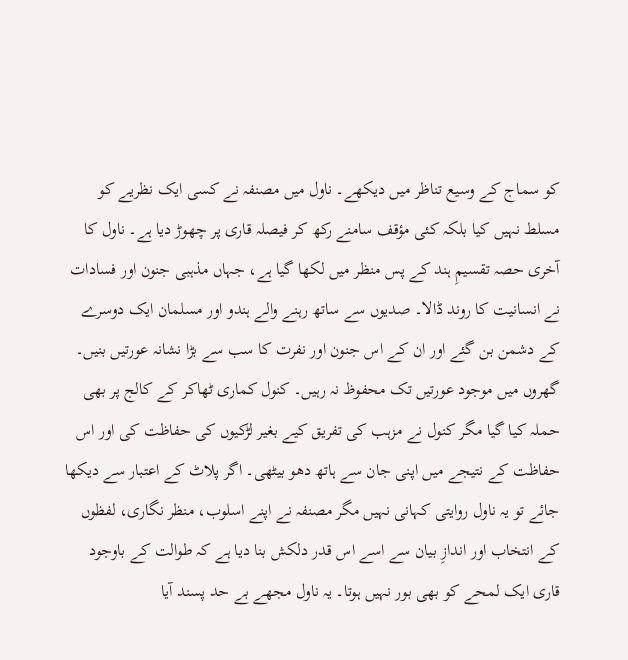کو سماج کے وسیع تناظر میں دیکھے۔ ناول میں مصنفہ نے کسی ایک نظریے کو مسلط نہیں کیا بلکہ کئی مؤقف سامنے رکھ کر فیصلہ قاری پر چھوڑ دیا ہے۔ ناول کا آخری حصہ تقسیمِ ہند کے پس منظر میں لکھا گیا ہے، جہاں مذہبی جنون اور فسادات نے انسانیت کا روند ڈالا۔ صدیوں سے ساتھ رہنے والے ہندو اور مسلمان ایک دوسرے کے دشمن بن گئے اور ان کے اس جنون اور نفرت کا سب سے بڑا نشانہ عورتیں بنیں۔ گھروں میں موجود عورتیں تک محفوظ نہ رہیں۔ کنول کماری ٹھاکر کے کالج پر بھی حملہ کیا گیا مگر کنول نے مزہب کی تفریق کیے بغیر لڑکیوں کی حفاظت کی اور اس حفاظت کے نتیجے میں اپنی جان سے ہاتھ دھو بیٹھی۔ اگر پلاٹ کے اعتبار سے دیکھا جائے تو یہ ناول روایتی کہانی نہیں مگر مصنفہ نے اپنے اسلوب، منظر نگاری، لفظوں کے انتخاب اور اندازِ بیان سے اسے اس قدر دلکش بنا دیا ہے کہ طوالت کے باوجود قاری ایک لمحے کو بھی بور نہیں ہوتا۔ یہ ناول مجھے بے حد پسند آیا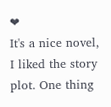❤
It's a nice novel, I liked the story plot. One thing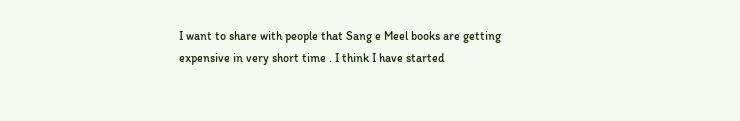I want to share with people that Sang e Meel books are getting expensive in very short time . I think I have started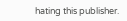hating this publisher.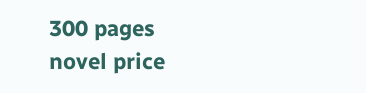300 pages novel price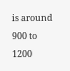is around 900 to 1200